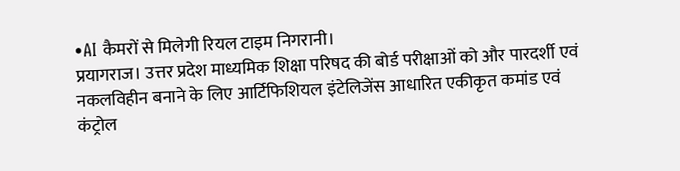•AI कैमरों से मिलेगी रियल टाइम निगरानी।
प्रयागराज। उत्तर प्रदेश माध्यमिक शिक्षा परिषद की बोर्ड परीक्षाओं को और पारदर्शी एवं नकलविहीन बनाने के लिए आर्टिफिशियल इंटेलिजेंस आधारित एकीकृत कमांड एवं कंट्रोल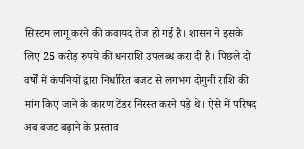सिस्टम लागू करने की कवायद तेज हो गई है। शासन ने इसके लिए 25 करोड़ रुपये की धनराशि उपलब्ध करा दी है। पिछले दो वर्षों में कंपनियों द्वारा निर्धारित बजट से लगभग दोगुनी राशि की मांग किए जाने के कारण टेंडर निरस्त करने पड़े थे। ऐसे में परिषद अब बजट बढ़ाने के प्रस्ताव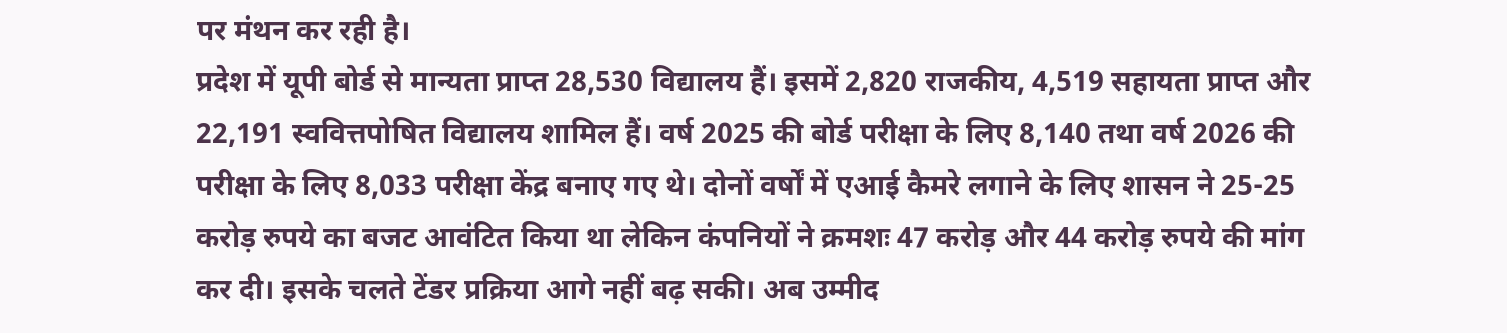पर मंथन कर रही है।
प्रदेश में यूपी बोर्ड से मान्यता प्राप्त 28,530 विद्यालय हैं। इसमें 2,820 राजकीय, 4,519 सहायता प्राप्त और 22,191 स्ववित्तपोषित विद्यालय शामिल हैं। वर्ष 2025 की बोर्ड परीक्षा के लिए 8,140 तथा वर्ष 2026 की परीक्षा के लिए 8,033 परीक्षा केंद्र बनाए गए थे। दोनों वर्षों में एआई कैमरे लगाने के लिए शासन ने 25-25 करोड़ रुपये का बजट आवंटित किया था लेकिन कंपनियों ने क्रमशः 47 करोड़ और 44 करोड़ रुपये की मांग कर दी। इसके चलते टेंडर प्रक्रिया आगे नहीं बढ़ सकी। अब उम्मीद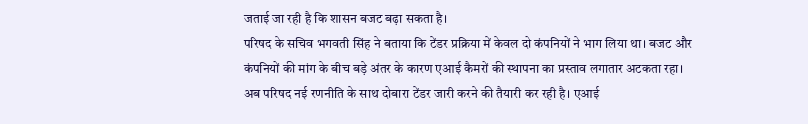जताई जा रही है कि शासन बजट बढ़ा सकता है।
परिषद के सचिव भगवती सिंह ने बताया कि टेंडर प्रक्रिया में केवल दो कंपनियों ने भाग लिया था। बजट और कंपनियों की मांग के बीच बड़े अंतर के कारण एआई कैमरों की स्थापना का प्रस्ताव लगातार अटकता रहा। अब परिषद नई रणनीति के साथ दोबारा टेंडर जारी करने की तैयारी कर रही है। एआई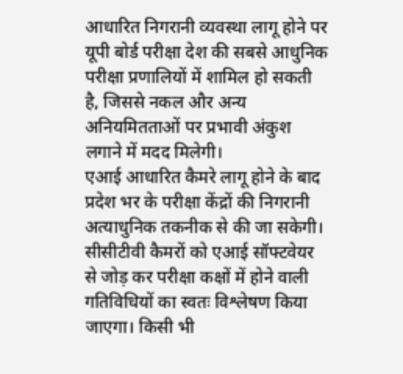आधारित निगरानी व्यवस्था लागू होने पर यूपी बोर्ड परीक्षा देश की सबसे आधुनिक परीक्षा प्रणालियों में शामिल हो सकती है, जिससे नकल और अन्य अनियमितताओं पर प्रभावी अंकुश लगाने में मदद मिलेगी।
एआई आधारित कैमरे लागू होने के बाद प्रदेश भर के परीक्षा केंद्रों की निगरानी अत्याधुनिक तकनीक से की जा सकेगी। सीसीटीवी कैमरों को एआई सॉफ्टवेयर से जोड़ कर परीक्षा कक्षों में होने वाली गतिविधियों का स्वतः विश्लेषण किया जाएगा। किसी भी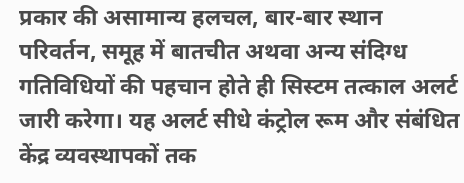प्रकार की असामान्य हलचल, बार-बार स्थान परिवर्तन, समूह में बातचीत अथवा अन्य संदिग्ध गतिविधियों की पहचान होते ही सिस्टम तत्काल अलर्ट जारी करेगा। यह अलर्ट सीधे कंट्रोल रूम और संबंधित केंद्र व्यवस्थापकों तक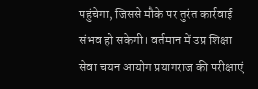पहुंचेगा, जिससे मौके पर तुरंत कार्रवाई संभव हो सकेगी। वर्तमान में उप्र शिक्षा सेवा चयन आयोग प्रयागराज की परीक्षाएं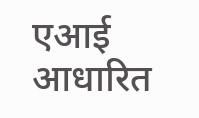एआई आधारित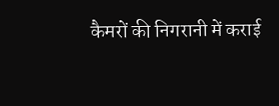कैमरों की निगरानी में कराई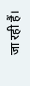जा रही हैं।